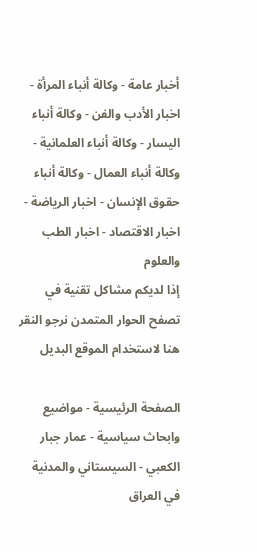أخبار عامة - وكالة أنباء المرأة - اخبار الأدب والفن - وكالة أنباء اليسار - وكالة أنباء العلمانية - وكالة أنباء العمال - وكالة أنباء حقوق الإنسان - اخبار الرياضة - اخبار الاقتصاد - اخبار الطب والعلوم
إذا لديكم مشاكل تقنية في تصفح الحوار المتمدن نرجو النقر هنا لاستخدام الموقع البديل

الصفحة الرئيسية - مواضيع وابحاث سياسية - عمار جبار الكعبي - السيستاني والمدنية في العراق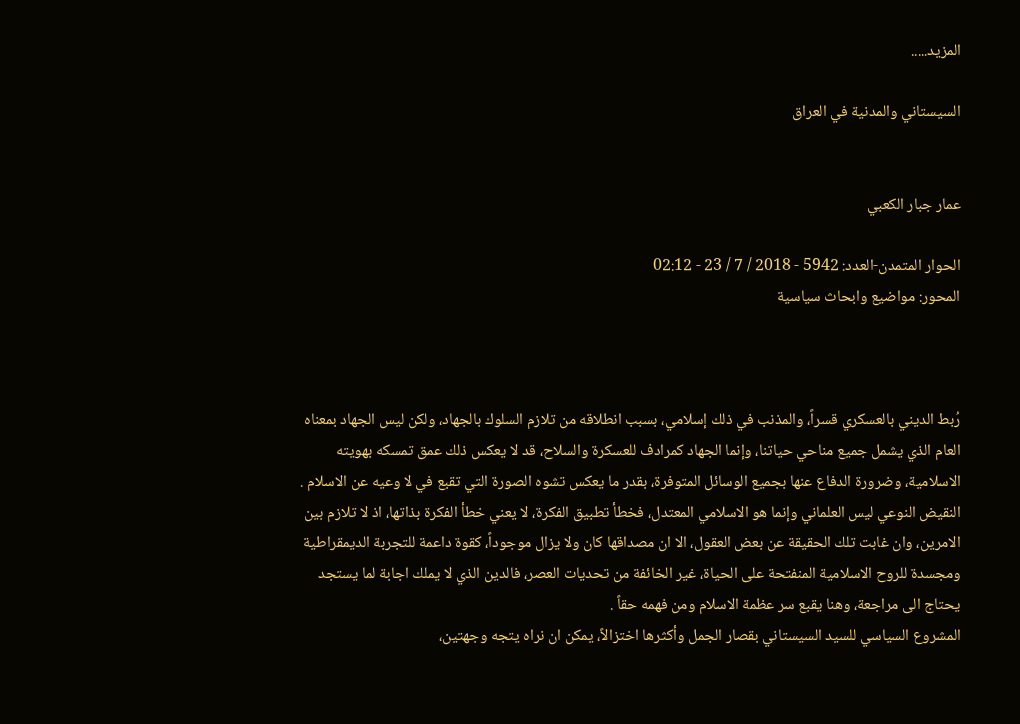المزيد.....

السيستاني والمدنية في العراق


عمار جبار الكعبي

الحوار المتمدن-العدد: 5942 - 2018 / 7 / 23 - 02:12
المحور: مواضيع وابحاث سياسية



رُبط الديني بالعسكري قسراً، والمذنب في ذلك إسلامي، بسبب انطلاقه من تلازم السلوك بالجهاد، ولكن ليس الجهاد بمعناه العام الذي يشمل جميع مناحي حياتنا، وإنما الجهاد كمرادف للعسكرة والسلاح، قد لا يعكس ذلك عمق تمسكه بهويته الاسلامية، وضرورة الدفاع عنها بجميع الوسائل المتوفرة، بقدر ما يعكس تشوه الصورة التي تقبع في لا وعيه عن الاسلام .
النقيض النوعي ليس العلماني وإنما هو الاسلامي المعتدل، فخطأ تطبيق الفكرة، لا يعني خطأ الفكرة بذاتها، اذ لا تلازم بين الامرين، وان غابت تلك الحقيقة عن بعض العقول، الا ان مصداقها كان ولا يزال موجوداً، كقوة داعمة للتجربة الديمقراطية ومجسدة للروح الاسلامية المنفتحة على الحياة، غير الخائفة من تحديات العصر، فالدين الذي لا يملك اجابة لما يستجد يحتاج الى مراجعة، وهنا يقبع سر عظمة الاسلام ومن فهمه حقاً .
المشروع السياسي للسيد السيستاني بقصار الجمل وأكثرها اختزالاً، يمكن ان نراه يتجه وجهتين،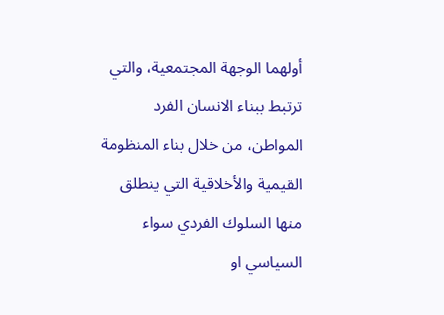أولهما الوجهة المجتمعية، والتي ترتبط ببناء الانسان الفرد المواطن، من خلال بناء المنظومة القيمية والأخلاقية التي ينطلق منها السلوك الفردي سواء السياسي او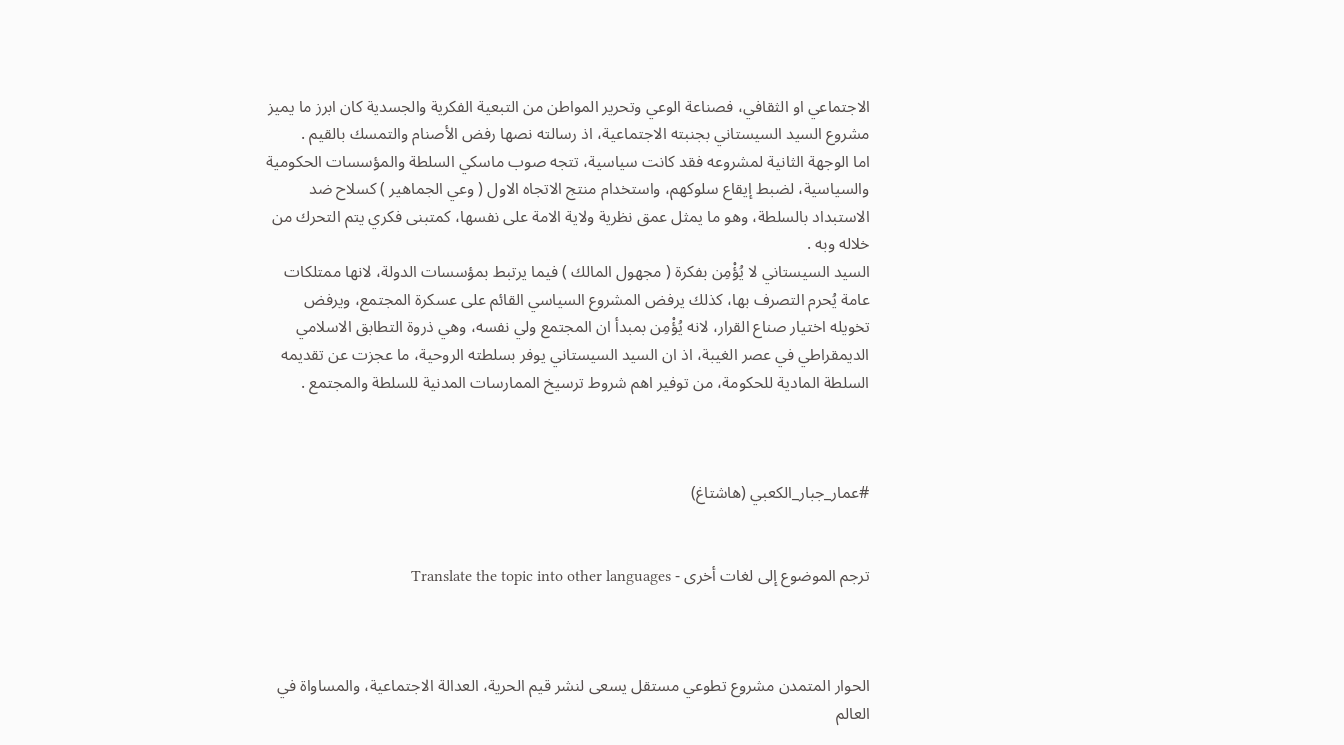الاجتماعي او الثقافي، فصناعة الوعي وتحرير المواطن من التبعية الفكرية والجسدية كان ابرز ما يميز مشروع السيد السيستاني بجنبته الاجتماعية، اذ رسالته نصها رفض الأصنام والتمسك بالقيم .
اما الوجهة الثانية لمشروعه فقد كانت سياسية، تتجه صوب ماسكي السلطة والمؤسسات الحكومية والسياسية، لضبط إيقاع سلوكهم، واستخدام منتج الاتجاه الاول ( وعي الجماهير ) كسلاح ضد الاستبداد بالسلطة، وهو ما يمثل عمق نظرية ولاية الامة على نفسها، كمتبنى فكري يتم التحرك من خلاله وبه .
السيد السيستاني لا يُؤْمِن بفكرة ( مجهول المالك ) فيما يرتبط بمؤسسات الدولة، لانها ممتلكات عامة يُحرم التصرف بها، كذلك يرفض المشروع السياسي القائم على عسكرة المجتمع، ويرفض تخويله اختيار صناع القرار، لانه يُؤْمِن بمبدأ ان المجتمع ولي نفسه، وهي ذروة التطابق الاسلامي الديمقراطي في عصر الغيبة، اذ ان السيد السيستاني يوفر بسلطته الروحية، ما عجزت عن تقديمه السلطة المادية للحكومة، من توفير اهم شروط ترسيخ الممارسات المدنية للسلطة والمجتمع .



#عمار_جبار_الكعبي (هاشتاغ)


ترجم الموضوع إلى لغات أخرى - Translate the topic into other languages



الحوار المتمدن مشروع تطوعي مستقل يسعى لنشر قيم الحرية، العدالة الاجتماعية، والمساواة في العالم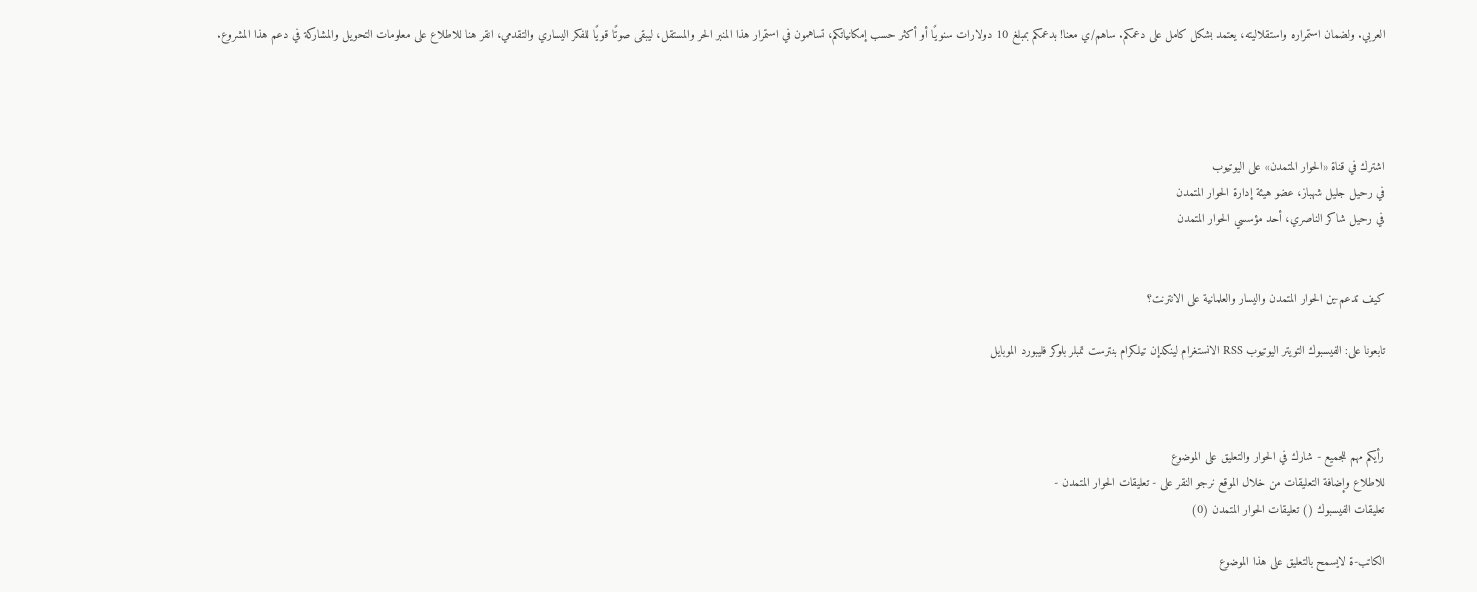العربي. ولضمان استمراره واستقلاليته، يعتمد بشكل كامل على دعمكم. ساهم/ي معنا! بدعمكم بمبلغ 10 دولارات سنويًا أو أكثر حسب إمكانياتكم، تساهمون في استمرار هذا المنبر الحر والمستقل، ليبقى صوتًا قويًا للفكر اليساري والتقدمي، انقر هنا للاطلاع على معلومات التحويل والمشاركة في دعم هذا المشروع.




اشترك في قناة «الحوار المتمدن» على اليوتيوب
في رحيل جليل شهباز، عضو هيئة إدارة الحوار المتمدن
في رحيل شاكر الناصري، أحد مؤسسي الحوار المتمدن


كيف تدعم-ين الحوار المتمدن واليسار والعلمانية على الانترنت؟

تابعونا على: الفيسبوك التويتر اليوتيوب RSS الانستغرام لينكدإن تيلكرام بنترست تمبلر بلوكر فليبورد الموبايل



رأيكم مهم للجميع - شارك في الحوار والتعليق على الموضوع
للاطلاع وإضافة التعليقات من خلال الموقع نرجو النقر على - تعليقات الحوار المتمدن -
تعليقات الفيسبوك () تعليقات الحوار المتمدن (0)

الكاتب-ة لايسمح بالتعليق على هذا الموضوع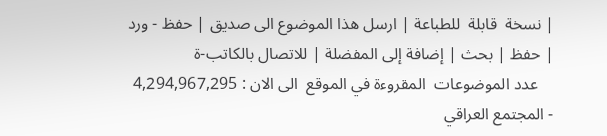| نسخة  قابلة  للطباعة | ارسل هذا الموضوع الى صديق | حفظ - ورد
| حفظ | بحث | إضافة إلى المفضلة | للاتصال بالكاتب-ة
    عدد الموضوعات  المقروءة في الموقع  الى الان : 4,294,967,295
- المجتمع العراقي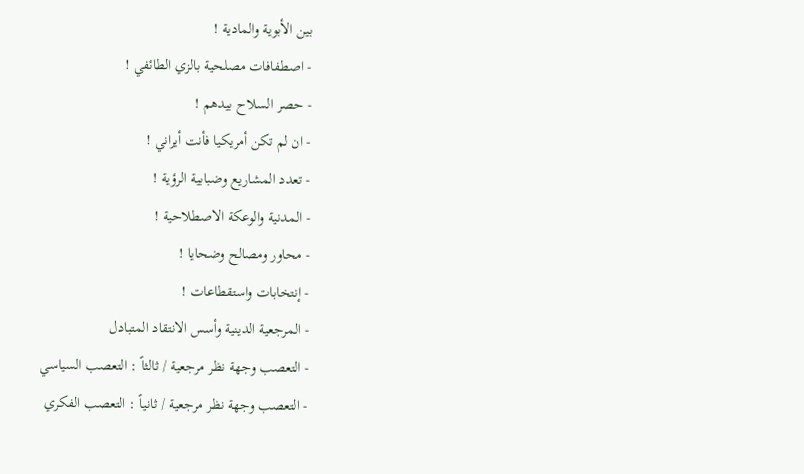بين الأبوية والمادية !
- اصطفافات مصلحية بالزي الطائفي !
- حصر السلاح بيدهم !
- ان لم تكن أمريكيا فأنت أيراني !
- تعدد المشاريع وضبابية الرؤية !
- المدنية والوعكة الاصطلاحية !
- محاور ومصالح وضحايا !
- إنتخابات واستقطاعات !
- المرجعية الدينية وأسس الانتقاد المتبادل
- التعصب وجهة نظر مرجعية / ثالثاً : التعصب السياسي
- التعصب وجهة نظر مرجعية / ثانياً : التعصب الفكري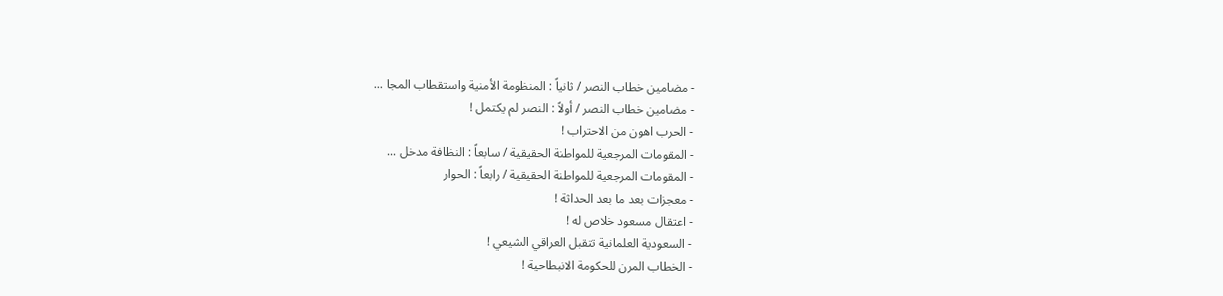- مضامين خطاب النصر / ثانياً : المنظومة الأمنية واستقطاب المجا ...
- مضامين خطاب النصر / أولاً : النصر لم يكتمل !
- الحرب اهون من الاحتراب !
- المقومات المرجعية للمواطنة الحقيقية / سابعاً : النظافة مدخل ...
- المقومات المرجعية للمواطنة الحقيقية / رابعاً : الحوار
- معجزات بعد ما بعد الحداثة !
- اعتقال مسعود خلاص له !
- السعودية العلمانية تتقبل العراقي الشيعي !
- الخطاب المرن للحكومة الانبطاحية !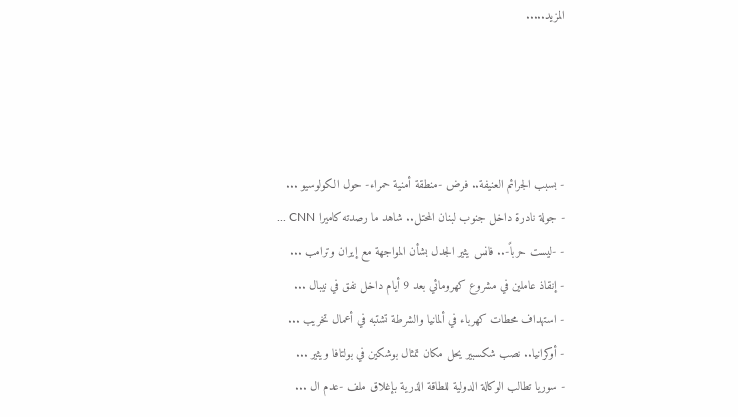المزيد.....




- بسبب الجرائم العنيفة.. فرض -منطقة أمنية حمراء- حول الكولوسيو ...
- جولة نادرة داخل جنوب لبنان المحتل.. شاهد ما رصدته كاميرا CNN ...
- -ليست حرباً-.. فانس يثير الجدل بشأن المواجهة مع إيران وترامب ...
- إنقاذ عاملين في مشروع كهرومائي بعد 9 أيام داخل نفق في نيبال ...
- استهداف محطات كهرباء في ألمانيا والشرطة تشتبه في أعمال تخريب ...
- أوكرانيا.. نصب شكسبير يحل مكان تمثال بوشكين في بولتافا ويثير ...
- سوريا تطالب الوكالة الدولية للطاقة الذرية بإغلاق ملف -عدم ال ...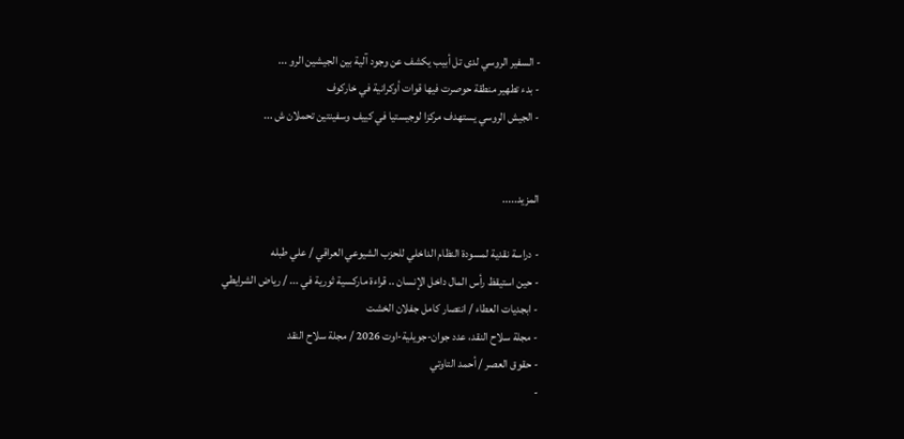- السفير الروسي لدى تل أبيب يكشف عن وجود آلية بين الجيشين الرو ...
- بدء تطهير منطقة حوصرت فيها قوات أوكرانية في خاركوف
- الجيش الروسي يستهدف مركزا لوجيستيا في كييف وسفينتين تحملان ش ...


المزيد.....

- دراسة نقدية لمسودة النظام الداخلي للحزب الشيوعي العراقي / علي طبله
- حين استيقظ رأس المال داخل الإنسان .. قراءة ماركسية ثورية في ... / رياض الشرايطي
- ابجديات العطاء / انتصار كامل جفلان الخشت
- مجلة سلاح النقد، عدد جوان-جويلية-اوت 2026 / مجلة سلاح النقد
- حقوق العصر / أحمد التاوتي
-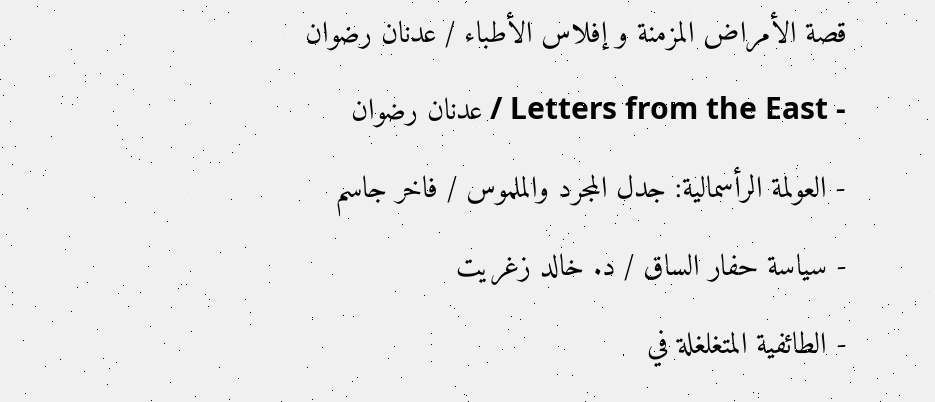قصة الأمراض المزمنة و إفلاس الأطباء / عدنان رضوان
- Letters from the East / عدنان رضوان
- العولمة الرأسمالية: جدل المجرد والملموس / فاخر جاسم
- سياسة حفار الساق / د. خالد زغريت
- الطائفية المتغلغلة في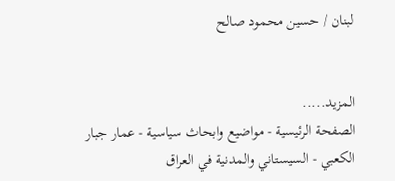لبنان / حسين محمود صالح


المزيد.....
الصفحة الرئيسية - مواضيع وابحاث سياسية - عمار جبار الكعبي - السيستاني والمدنية في العراق